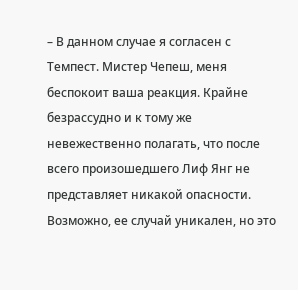– В данном случае я согласен с Темпест. Мистер Чепеш, меня беспокоит ваша реакция. Крайне безрассудно и к тому же невежественно полагать, что после всего произошедшего Лиф Янг не представляет никакой опасности. Возможно, ее случай уникален, но это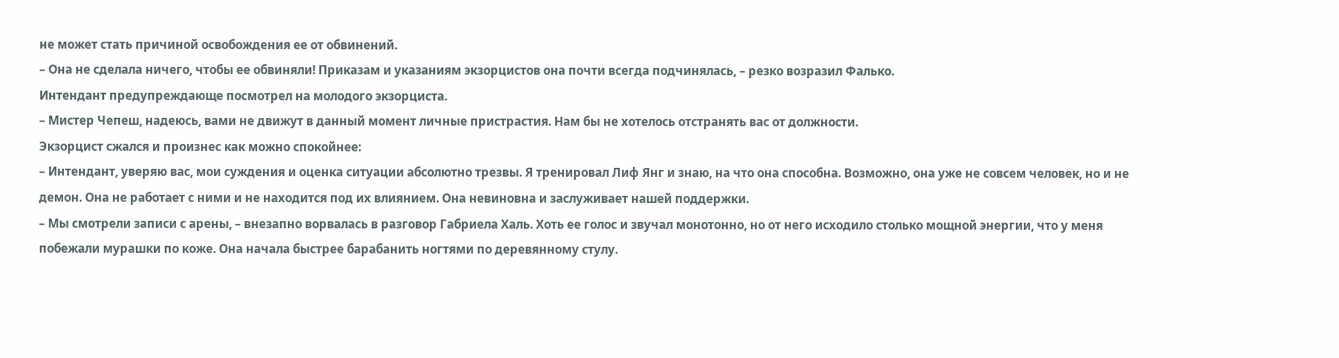не может стать причиной освобождения ее от обвинений.
– Она не сделала ничего, чтобы ее обвиняли! Приказам и указаниям экзорцистов она почти всегда подчинялась, – резко возразил Фалько.
Интендант предупреждающе посмотрел на молодого экзорциста.
– Мистер Чепеш, надеюсь, вами не движут в данный момент личные пристрастия. Нам бы не хотелось отстранять вас от должности.
Экзорцист сжался и произнес как можно спокойнее:
– Интендант, уверяю вас, мои суждения и оценка ситуации абсолютно трезвы. Я тренировал Лиф Янг и знаю, на что она способна. Возможно, она уже не совсем человек, но и не демон. Она не работает с ними и не находится под их влиянием. Она невиновна и заслуживает нашей поддержки.
– Мы смотрели записи с арены, – внезапно ворвалась в разговор Габриела Халь. Хоть ее голос и звучал монотонно, но от него исходило столько мощной энергии, что у меня побежали мурашки по коже. Она начала быстрее барабанить ногтями по деревянному стулу.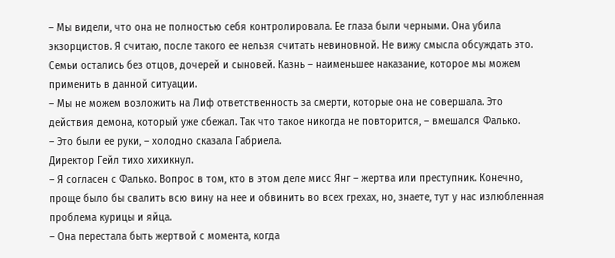– Мы видели, что она не полностью себя контролировала. Ее глаза были черными. Она убила экзорцистов. Я считаю, после такого ее нельзя считать невиновной. Не вижу смысла обсуждать это. Семьи остались без отцов, дочерей и сыновей. Казнь – наименьшее наказание, которое мы можем применить в данной ситуации.
– Мы не можем возложить на Лиф ответственность за смерти, которые она не совершала. Это действия демона, который уже сбежал. Так что такое никогда не повторится, – вмешался Фалько.
– Это были ее руки, – холодно сказала Габриела.
Директор Гейл тихо хихикнул.
– Я согласен с Фалько. Вопрос в том, кто в этом деле мисс Янг – жертва или преступник. Конечно, проще было бы свалить всю вину на нее и обвинить во всех грехах, но, знаете, тут у нас излюбленная проблема курицы и яйца.
– Она перестала быть жертвой с момента, когда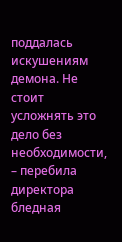поддалась искушениям демона. Не стоит усложнять это дело без необходимости, – перебила директора бледная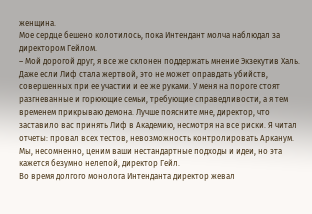женщина.
Мое сердце бешено колотилось, пока Интендант молча наблюдал за директором Гейлом.
– Мой дорогой друг, я все же склонен поддержать мнение Экзекутив Халь. Даже если Лиф стала жертвой, это не может оправдать убийств, совершенных при ее участии и ее же руками. У меня на пороге стоят разгневанные и горюющие семьи, требующие справедливости, а я тем временем прикрываю демона. Лучше поясните мне, директор, что заставило вас принять Лиф в Академию, несмотря на все риски. Я читал отчеты: провал всех тестов, невозможность контролировать Арканум. Мы, несомненно, ценим ваши нестандартные подходы и идеи, но эта кажется безумно нелепой, директор Гейл.
Во время долгого монолога Интенданта директор жевал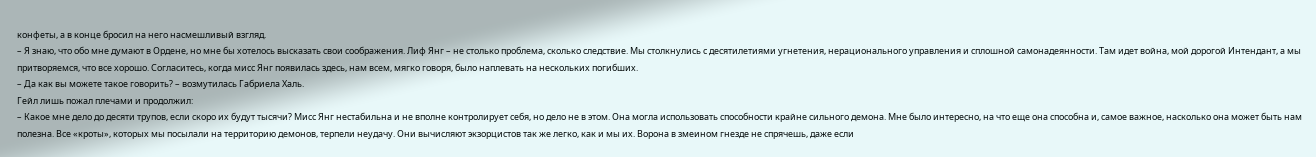конфеты, а в конце бросил на него насмешливый взгляд.
– Я знаю, что обо мне думают в Ордене, но мне бы хотелось высказать свои соображения. Лиф Янг – не столько проблема, сколько следствие. Мы столкнулись с десятилетиями угнетения, нерационального управления и сплошной самонадеянности. Там идет война, мой дорогой Интендант, а мы притворяемся, что все хорошо. Согласитесь, когда мисс Янг появилась здесь, нам всем, мягко говоря, было наплевать на нескольких погибших.
– Да как вы можете такое говорить? – возмутилась Габриела Халь.
Гейл лишь пожал плечами и продолжил:
– Какое мне дело до десяти трупов, если скоро их будут тысячи? Мисс Янг нестабильна и не вполне контролирует себя, но дело не в этом. Она могла использовать способности крайне сильного демона. Мне было интересно, на что еще она способна и, самое важное, насколько она может быть нам полезна. Все «кроты», которых мы посылали на территорию демонов, терпели неудачу. Они вычисляют экзорцистов так же легко, как и мы их. Ворона в змеином гнезде не спрячешь, даже если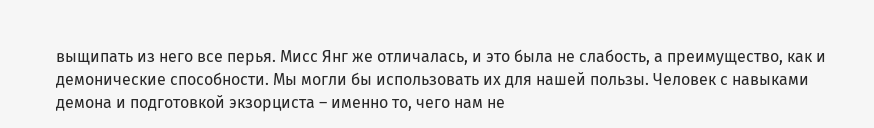выщипать из него все перья. Мисс Янг же отличалась, и это была не слабость, а преимущество, как и демонические способности. Мы могли бы использовать их для нашей пользы. Человек с навыками демона и подготовкой экзорциста – именно то, чего нам не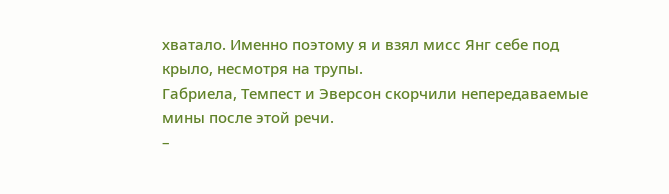хватало. Именно поэтому я и взял мисс Янг себе под крыло, несмотря на трупы.
Габриела, Темпест и Эверсон скорчили непередаваемые мины после этой речи.
–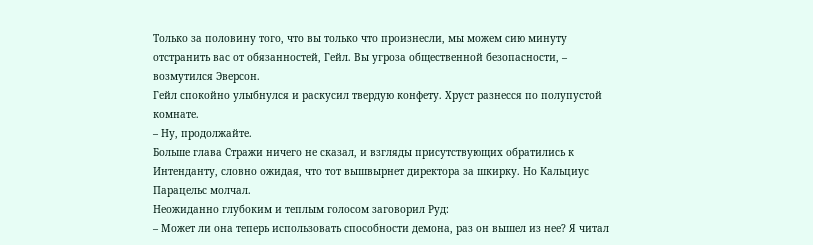Только за половину того, что вы только что произнесли, мы можем сию минуту отстранить вас от обязанностей, Гейл. Вы угроза общественной безопасности, – возмутился Эверсон.
Гейл спокойно улыбнулся и раскусил твердую конфету. Хруст разнесся по полупустой комнате.
– Ну, продолжайте.
Больше глава Стражи ничего не сказал, и взгляды присутствующих обратились к Интенданту, словно ожидая, что тот вышвырнет директора за шкирку. Но Кальциус Парацельс молчал.
Неожиданно глубоким и теплым голосом заговорил Руд:
– Может ли она теперь использовать способности демона, раз он вышел из нее? Я читал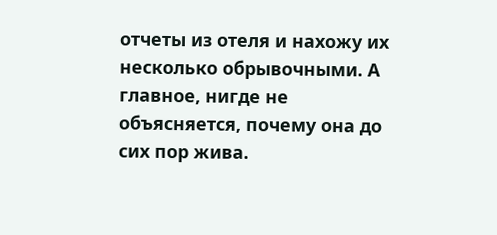отчеты из отеля и нахожу их несколько обрывочными. А главное, нигде не объясняется, почему она до сих пор жива.